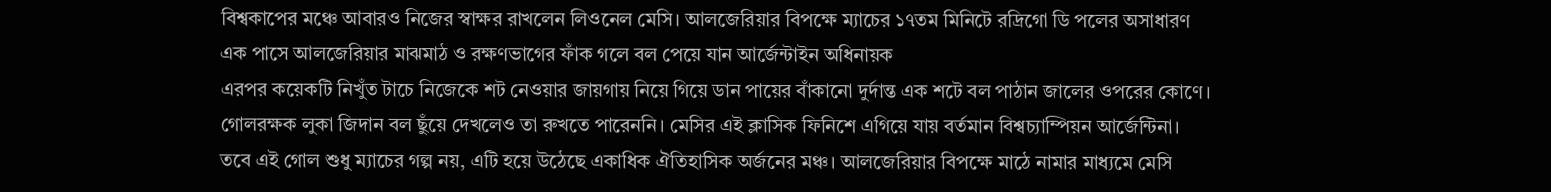বিশ্বকাপের মঞ্চে আবারও নিজের স্বাক্ষর রাখলেন লিওনেল মেসি। আলজেরিয়ার বিপক্ষে ম্যাচের ১৭তম মিনিটে রদ্রিগো ডি পলের অসাধারণ এক পাসে আলজেরিয়ার মাঝমাঠ ও রক্ষণভাগের ফাঁক গলে বল পেয়ে যান আর্জেন্টাইন অধিনায়ক
এরপর কয়েকটি নিখুঁত টাচে নিজেকে শট নেওয়ার জায়গায় নিয়ে গিয়ে ডান পায়ের বাঁকানো দুর্দান্ত এক শটে বল পাঠান জালের ওপরের কোণে। গোলরক্ষক লুকা জিদান বল ছুঁয়ে দেখলেও তা রুখতে পারেননি। মেসির এই ক্লাসিক ফিনিশে এগিয়ে যায় বর্তমান বিশ্বচ্যাম্পিয়ন আর্জেন্টিনা।
তবে এই গোল শুধু ম্যাচের গল্প নয়, এটি হয়ে উঠেছে একাধিক ঐতিহাসিক অর্জনের মঞ্চ। আলজেরিয়ার বিপক্ষে মাঠে নামার মাধ্যমে মেসি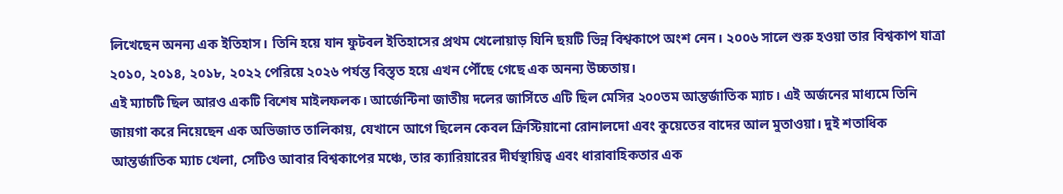লিখেছেন অনন্য এক ইতিহাস। তিনি হয়ে যান ফুটবল ইতিহাসের প্রথম খেলোয়াড় যিনি ছয়টি ভিন্ন বিশ্বকাপে অংশ নেন। ২০০৬ সালে শুরু হওয়া তার বিশ্বকাপ যাত্রা ২০১০, ২০১৪, ২০১৮, ২০২২ পেরিয়ে ২০২৬ পর্যন্ত বিস্তৃত হয়ে এখন পৌঁছে গেছে এক অনন্য উচ্চতায়।
এই ম্যাচটি ছিল আরও একটি বিশেষ মাইলফলক। আর্জেন্টিনা জাতীয় দলের জার্সিতে এটি ছিল মেসির ২০০তম আন্তর্জাতিক ম্যাচ। এই অর্জনের মাধ্যমে তিনি জায়গা করে নিয়েছেন এক অভিজাত তালিকায়, যেখানে আগে ছিলেন কেবল ক্রিস্টিয়ানো রোনালদো এবং কুয়েতের বাদের আল মুতাওয়া। দুই শতাধিক আন্তর্জাতিক ম্যাচ খেলা, সেটিও আবার বিশ্বকাপের মঞ্চে, তার ক্যারিয়ারের দীর্ঘস্থায়িত্ব এবং ধারাবাহিকতার এক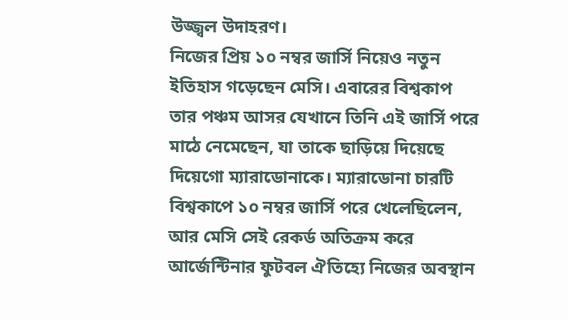উজ্জ্বল উদাহরণ।
নিজের প্রিয় ১০ নম্বর জার্সি নিয়েও নতুন ইতিহাস গড়েছেন মেসি। এবারের বিশ্বকাপ তার পঞ্চম আসর যেখানে তিনি এই জার্সি পরে মাঠে নেমেছেন, যা তাকে ছাড়িয়ে দিয়েছে দিয়েগো ম্যারাডোনাকে। ম্যারাডোনা চারটি বিশ্বকাপে ১০ নম্বর জার্সি পরে খেলেছিলেন, আর মেসি সেই রেকর্ড অতিক্রম করে আর্জেন্টিনার ফুটবল ঐতিহ্যে নিজের অবস্থান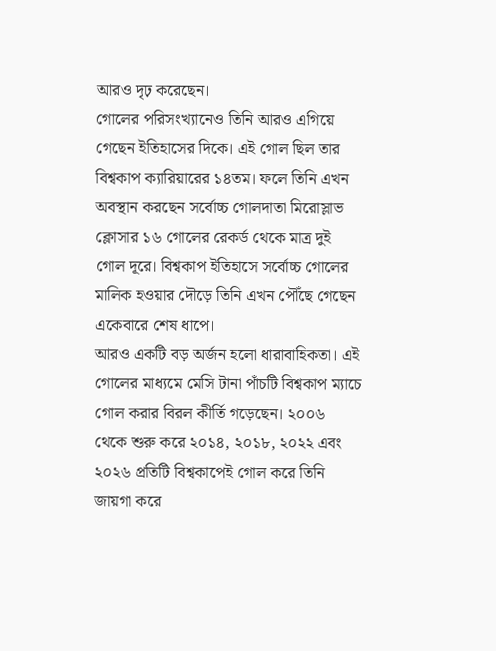আরও দৃঢ় করেছেন।
গোলের পরিসংখ্যানেও তিনি আরও এগিয়ে গেছেন ইতিহাসের দিকে। এই গোল ছিল তার বিশ্বকাপ ক্যারিয়ারের ১৪তম। ফলে তিনি এখন অবস্থান করছেন সর্বোচ্চ গোলদাতা মিরোস্লাভ ক্লোসার ১৬ গোলের রেকর্ড থেকে মাত্র দুই গোল দূরে। বিশ্বকাপ ইতিহাসে সর্বোচ্চ গোলের মালিক হওয়ার দৌড়ে তিনি এখন পৌঁছে গেছেন একেবারে শেষ ধাপে।
আরও একটি বড় অর্জন হলো ধারাবাহিকতা। এই গোলের মাধ্যমে মেসি টানা পাঁচটি বিশ্বকাপ ম্যাচে গোল করার বিরল কীর্তি গড়েছেন। ২০০৬ থেকে শুরু করে ২০১৪, ২০১৮, ২০২২ এবং ২০২৬ প্রতিটি বিশ্বকাপেই গোল করে তিনি জায়গা করে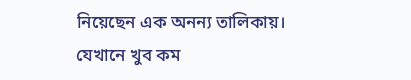নিয়েছেন এক অনন্য তালিকায়। যেখানে খুব কম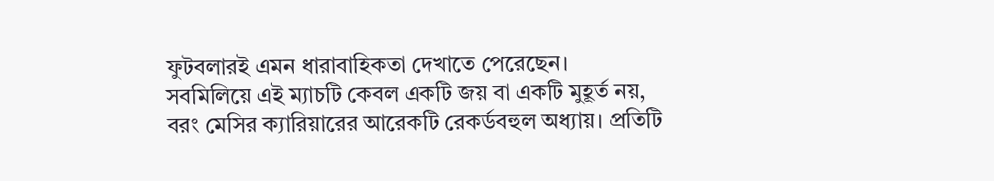ফুটবলারই এমন ধারাবাহিকতা দেখাতে পেরেছেন।
সবমিলিয়ে এই ম্যাচটি কেবল একটি জয় বা একটি মুহূর্ত নয়, বরং মেসির ক্যারিয়ারের আরেকটি রেকর্ডবহুল অধ্যায়। প্রতিটি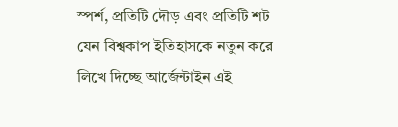স্পর্শ, প্রতিটি দৌড় এবং প্রতিটি শট যেন বিশ্বকাপ ইতিহাসকে নতুন করে লিখে দিচ্ছে আর্জেন্টাইন এই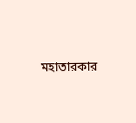মহাতারকার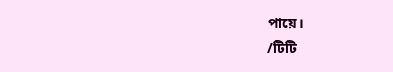পায়ে।
/টিটি